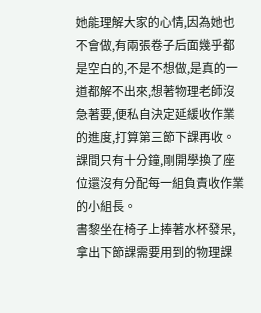她能理解大家的心情,因為她也不會做,有兩張卷子后面幾乎都是空白的,不是不想做,是真的一道都解不出來,想著物理老師沒急著要,便私自決定延緩收作業的進度,打算第三節下課再收。
課間只有十分鐘,剛開學換了座位還沒有分配每一組負責收作業的小組長。
書黎坐在椅子上捧著水杯發呆,拿出下節課需要用到的物理課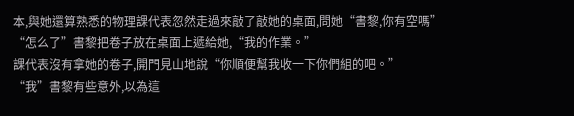本,與她還算熟悉的物理課代表忽然走過來敲了敲她的桌面,問她“書黎,你有空嗎”
“怎么了”書黎把卷子放在桌面上遞給她,“我的作業。”
課代表沒有拿她的卷子,開門見山地說“你順便幫我收一下你們組的吧。”
“我”書黎有些意外,以為這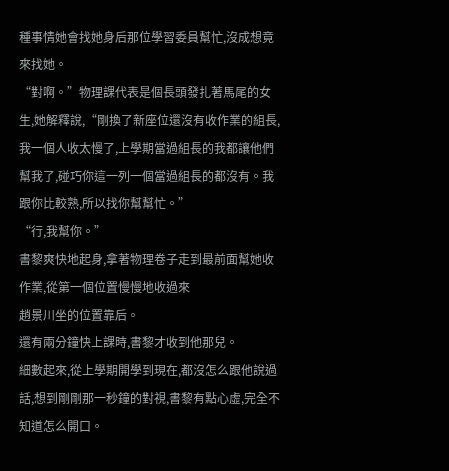種事情她會找她身后那位學習委員幫忙,沒成想竟來找她。
“對啊。”物理課代表是個長頭發扎著馬尾的女生,她解釋說,“剛換了新座位還沒有收作業的組長,我一個人收太慢了,上學期當過組長的我都讓他們幫我了,碰巧你這一列一個當過組長的都沒有。我跟你比較熟,所以找你幫幫忙。”
“行,我幫你。”
書黎爽快地起身,拿著物理卷子走到最前面幫她收作業,從第一個位置慢慢地收過來
趙景川坐的位置靠后。
還有兩分鐘快上課時,書黎才收到他那兒。
細數起來,從上學期開學到現在,都沒怎么跟他說過話,想到剛剛那一秒鐘的對視,書黎有點心虛,完全不知道怎么開口。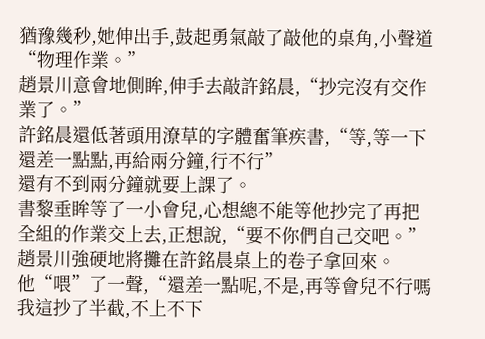猶豫幾秒,她伸出手,鼓起勇氣敲了敲他的桌角,小聲道“物理作業。”
趙景川意會地側眸,伸手去敲許銘晨,“抄完沒有交作業了。”
許銘晨還低著頭用潦草的字體奮筆疾書,“等,等一下還差一點點,再給兩分鐘,行不行”
還有不到兩分鐘就要上課了。
書黎垂眸等了一小會兒,心想總不能等他抄完了再把全組的作業交上去,正想說,“要不你們自己交吧。”
趙景川強硬地將攤在許銘晨桌上的卷子拿回來。
他“喂”了一聲,“還差一點呢,不是,再等會兒不行嗎我這抄了半截,不上不下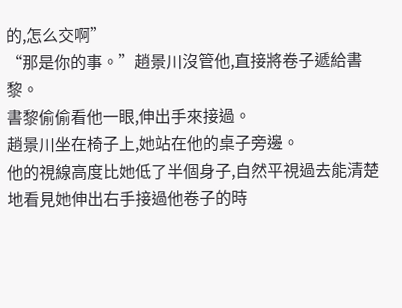的,怎么交啊”
“那是你的事。”趙景川沒管他,直接將卷子遞給書黎。
書黎偷偷看他一眼,伸出手來接過。
趙景川坐在椅子上,她站在他的桌子旁邊。
他的視線高度比她低了半個身子,自然平視過去能清楚地看見她伸出右手接過他卷子的時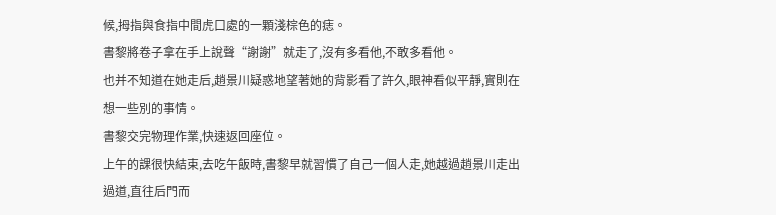候,拇指與食指中間虎口處的一顆淺棕色的痣。
書黎將卷子拿在手上說聲“謝謝”就走了,沒有多看他,不敢多看他。
也并不知道在她走后,趙景川疑惑地望著她的背影看了許久,眼神看似平靜,實則在想一些別的事情。
書黎交完物理作業,快速返回座位。
上午的課很快結束,去吃午飯時,書黎早就習慣了自己一個人走,她越過趙景川走出過道,直往后門而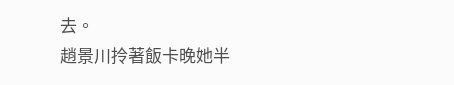去。
趙景川拎著飯卡晚她半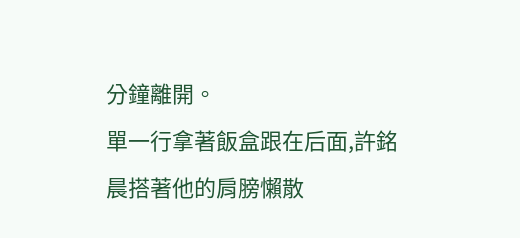分鐘離開。
單一行拿著飯盒跟在后面,許銘晨搭著他的肩膀懶散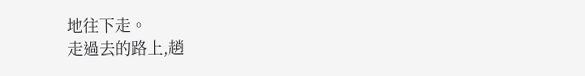地往下走。
走過去的路上,趙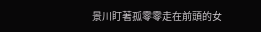景川盯著孤零零走在前頭的女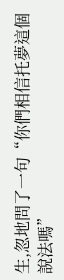生,忽地問了一句“你們相信托夢這個說法嗎”